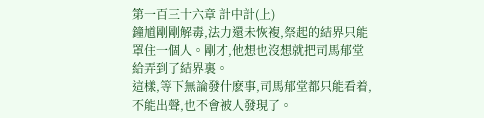第一百三十六章 計中計(上)
鐘馗剛剛解毒,法力還未恢複,祭起的結界只能罩住一個人。剛才,他想也沒想就把司馬郁堂給弄到了結界裏。
這樣,等下無論發什麽事,司馬郁堂都只能看着,不能出聲,也不會被人發現了。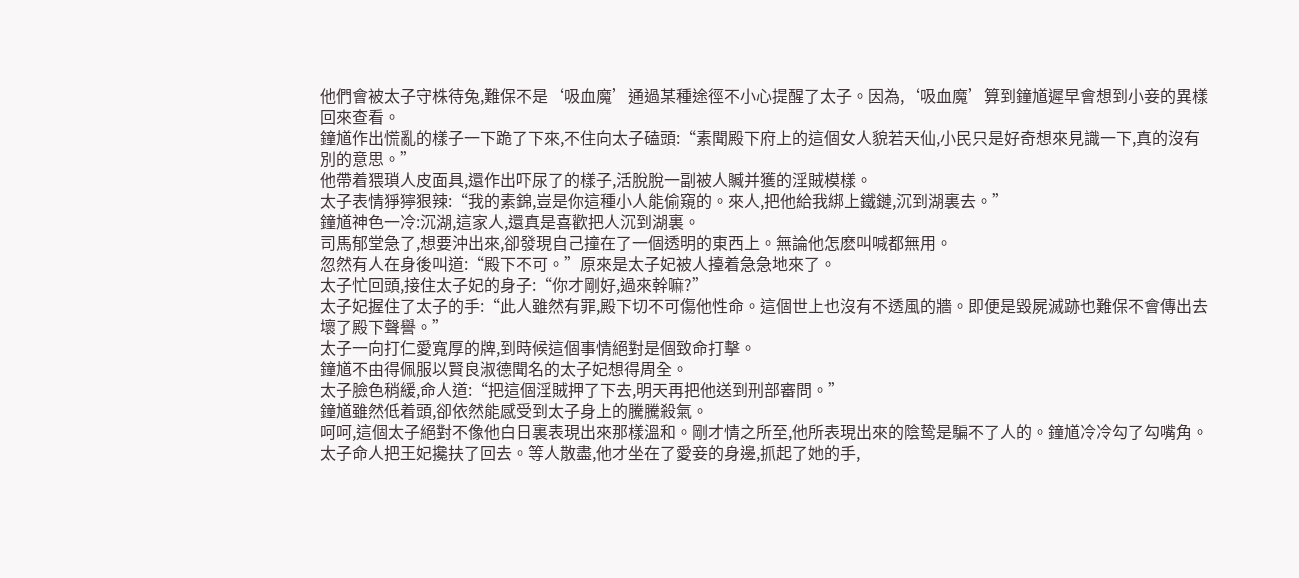他們會被太子守株待兔,難保不是‘吸血魔’通過某種途徑不小心提醒了太子。因為,‘吸血魔’算到鐘馗遲早會想到小妾的異樣回來查看。
鐘馗作出慌亂的樣子一下跪了下來,不住向太子磕頭:“素聞殿下府上的這個女人貌若天仙,小民只是好奇想來見識一下,真的沒有別的意思。”
他帶着猥瑣人皮面具,還作出吓尿了的樣子,活脫脫一副被人贓并獲的淫賊模樣。
太子表情猙獰狠辣:“我的素錦,豈是你這種小人能偷窺的。來人,把他給我綁上鐵鏈,沉到湖裏去。”
鐘馗神色一冷:沉湖,這家人,還真是喜歡把人沉到湖裏。
司馬郁堂急了,想要沖出來,卻發現自己撞在了一個透明的東西上。無論他怎麽叫喊都無用。
忽然有人在身後叫道:“殿下不可。”原來是太子妃被人擡着急急地來了。
太子忙回頭,接住太子妃的身子:“你才剛好,過來幹嘛?”
太子妃握住了太子的手:“此人雖然有罪,殿下切不可傷他性命。這個世上也沒有不透風的牆。即便是毀屍滅跡也難保不會傳出去壞了殿下聲譽。”
太子一向打仁愛寬厚的牌,到時候這個事情絕對是個致命打擊。
鐘馗不由得佩服以賢良淑德聞名的太子妃想得周全。
太子臉色稍緩,命人道:“把這個淫賊押了下去,明天再把他送到刑部審問。”
鐘馗雖然低着頭,卻依然能感受到太子身上的騰騰殺氣。
呵呵,這個太子絕對不像他白日裏表現出來那樣溫和。剛才情之所至,他所表現出來的陰鸷是騙不了人的。鐘馗冷冷勾了勾嘴角。
太子命人把王妃攙扶了回去。等人散盡,他才坐在了愛妾的身邊,抓起了她的手,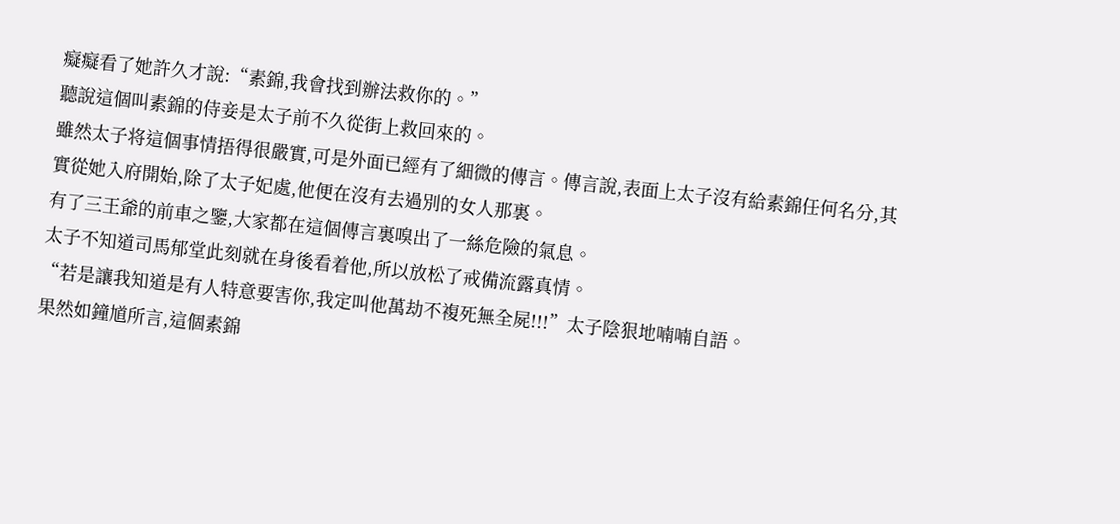癡癡看了她許久才說:“素錦,我會找到辦法救你的。”
聽說這個叫素錦的侍妾是太子前不久從街上救回來的。
雖然太子将這個事情捂得很嚴實,可是外面已經有了細微的傳言。傳言說,表面上太子沒有給素錦任何名分,其實從她入府開始,除了太子妃處,他便在沒有去過別的女人那裏。
有了三王爺的前車之鑒,大家都在這個傳言裏嗅出了一絲危險的氣息。
太子不知道司馬郁堂此刻就在身後看着他,所以放松了戒備流露真情。
“若是讓我知道是有人特意要害你,我定叫他萬劫不複死無全屍!!!”太子陰狠地喃喃自語。
果然如鐘馗所言,這個素錦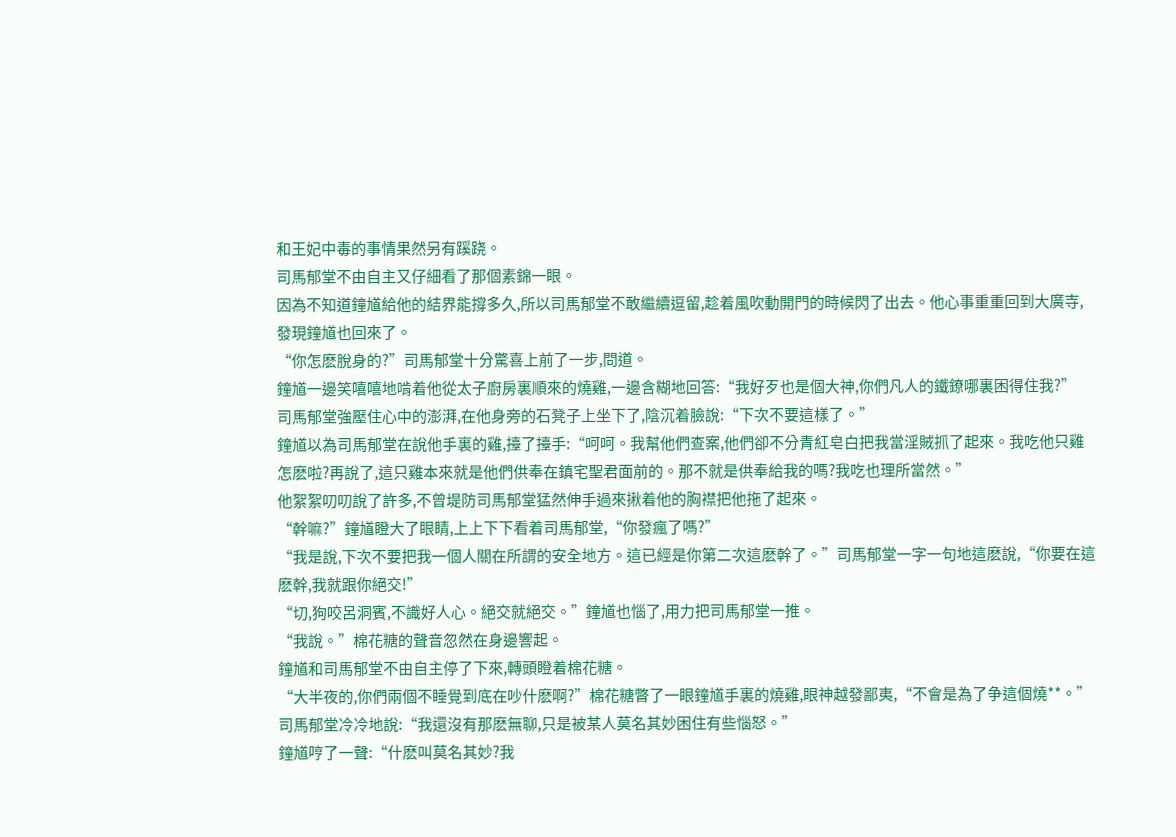和王妃中毒的事情果然另有蹊跷。
司馬郁堂不由自主又仔細看了那個素錦一眼。
因為不知道鐘馗給他的結界能撐多久,所以司馬郁堂不敢繼續逗留,趁着風吹動開門的時候閃了出去。他心事重重回到大廣寺,發現鐘馗也回來了。
“你怎麽脫身的?”司馬郁堂十分驚喜上前了一步,問道。
鐘馗一邊笑嘻嘻地啃着他從太子廚房裏順來的燒雞,一邊含糊地回答:“我好歹也是個大神,你們凡人的鐵鐐哪裏困得住我?”
司馬郁堂強壓住心中的澎湃,在他身旁的石凳子上坐下了,陰沉着臉說:“下次不要這樣了。”
鐘馗以為司馬郁堂在說他手裏的雞,擡了擡手:“呵呵。我幫他們查案,他們卻不分青紅皂白把我當淫賊抓了起來。我吃他只雞怎麽啦?再說了,這只雞本來就是他們供奉在鎮宅聖君面前的。那不就是供奉給我的嗎?我吃也理所當然。”
他絮絮叨叨說了許多,不曾堤防司馬郁堂猛然伸手過來揪着他的胸襟把他拖了起來。
“幹嘛?”鐘馗瞪大了眼睛,上上下下看着司馬郁堂,“你發瘋了嗎?”
“我是說,下次不要把我一個人關在所謂的安全地方。這已經是你第二次這麽幹了。”司馬郁堂一字一句地這麽說,“你要在這麽幹,我就跟你絕交!”
“切,狗咬呂洞賓,不識好人心。絕交就絕交。”鐘馗也惱了,用力把司馬郁堂一推。
“我說。”棉花糖的聲音忽然在身邊響起。
鐘馗和司馬郁堂不由自主停了下來,轉頭瞪着棉花糖。
“大半夜的,你們兩個不睡覺到底在吵什麽啊?”棉花糖瞥了一眼鐘馗手裏的燒雞,眼神越發鄙夷,“不會是為了争這個燒**。”
司馬郁堂冷冷地說:“我還沒有那麽無聊,只是被某人莫名其妙困住有些惱怒。”
鐘馗哼了一聲:“什麽叫莫名其妙?我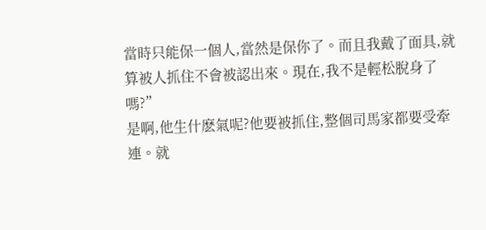當時只能保一個人,當然是保你了。而且我戴了面具,就算被人抓住不會被認出來。現在,我不是輕松脫身了嗎?”
是啊,他生什麽氣呢?他要被抓住,整個司馬家都要受牽連。就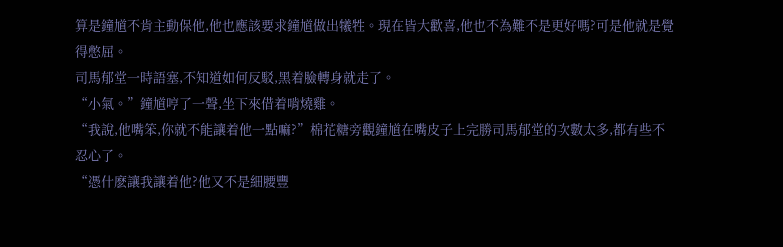算是鐘馗不肯主動保他,他也應該要求鐘馗做出犧牲。現在皆大歡喜,他也不為難不是更好嗎?可是他就是覺得憋屈。
司馬郁堂一時語塞,不知道如何反駁,黑着臉轉身就走了。
“小氣。”鐘馗哼了一聲,坐下來借着啃燒雞。
“我說,他嘴笨,你就不能讓着他一點嘛?”棉花糖旁觀鐘馗在嘴皮子上完勝司馬郁堂的次數太多,都有些不忍心了。
“憑什麽讓我讓着他?他又不是細腰豐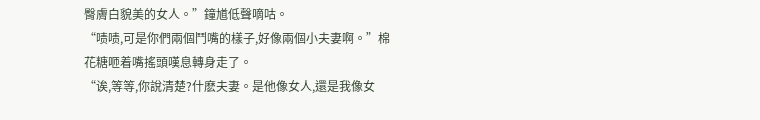臀膚白貌美的女人。”鐘馗低聲嘀咕。
“啧啧,可是你們兩個鬥嘴的樣子,好像兩個小夫妻啊。”棉花糖咂着嘴搖頭嘆息轉身走了。
“诶,等等,你說清楚?什麽夫妻。是他像女人,還是我像女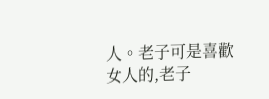人。老子可是喜歡女人的,老子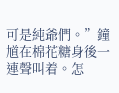可是純爺們。”鐘馗在棉花糖身後一連聲叫着。怎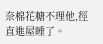奈棉花糖不理他,徑直進屋睡了。